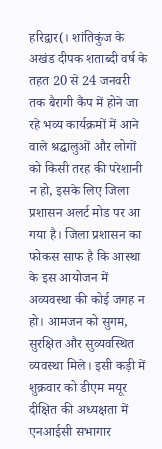हरिद्वार(। शांतिकुंज के अखंड दीपक शताब्दी वर्ष के तहत 20 से 24 जनवरी तक बैरागी कैंप में होने जा रहे भव्य कार्यक्रमों में आने वाले श्रद्धालुओं और लोगों को किसी तरह की परेशानी न हो, इसके लिए जिला प्रशासन अलर्ट मोड पर आ गया है। जिला प्रशासन का फोकस साफ है कि आस्था के इस आयोजन में अव्यवस्था की कोई जगह न हो। आमजन को सुगम, सुरक्षित और सुव्यवस्थित व्यवस्था मिले। इसी कड़ी में शुक्रवार को डीएम मयूर दीक्षित की अध्यक्षता में एनआईसी सभागार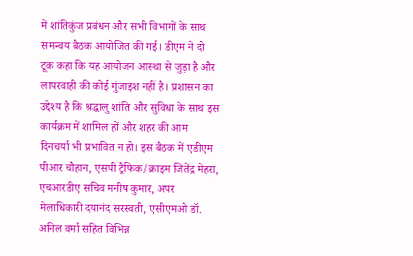में शांतिकुंज प्रबंधन और सभी विभागों के साथ समन्वय बैठक आयोजित की गई। डीएम ने दो टूक कहा कि यह आयोजन आस्था से जुड़ा है और लापरवाही की कोई गुंजाइश नहीं है। प्रशासन का उद्देश्य है कि श्रद्धालु शांति और सुविधा के साथ इस कार्यक्रम में शामिल हों और शहर की आम दिनचर्या भी प्रभावित न हो। इस बैठक में एडीएम पीआर चौहान, एसपी ट्रैफिक/क्राइम जितेंद्र मेहरा, एचआरडीए सचिव मनीष कुमार, अपर मेलाधिकारी दयानंद सरस्वती, एसीएमओ डॉ. अनिल वर्मा सहित विभिन्न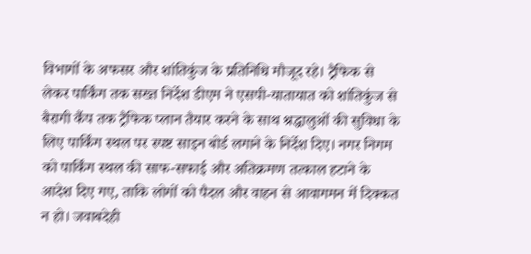विभागों के अफसर और शांतिकुंज के प्रतिनिधि मौजूद रहे। ट्रैफिक से लेकर पार्किंग तक सख्त निर्देश डीएम ने एसपी-यातायात को शांतिकुंज से बैरागी कैंप तक ट्रैफिक प्लान तैयार करने के साथ श्रद्धालुओं की सुविधा के लिए पार्किंग स्थल पर स्पष्ट साइन बोर्ड लगाने के निर्देश दिए। नगर निगम को पार्किंग स्थल की साफ-सफाई और अतिक्रमण तत्काल हटाने के आदेश दिए गए, ताकि लोगों को पैदल और वाहन से आवागमन में दिक्कत न हो। जवाबदेही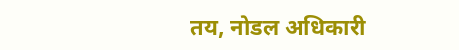तय, नोडल अधिकारी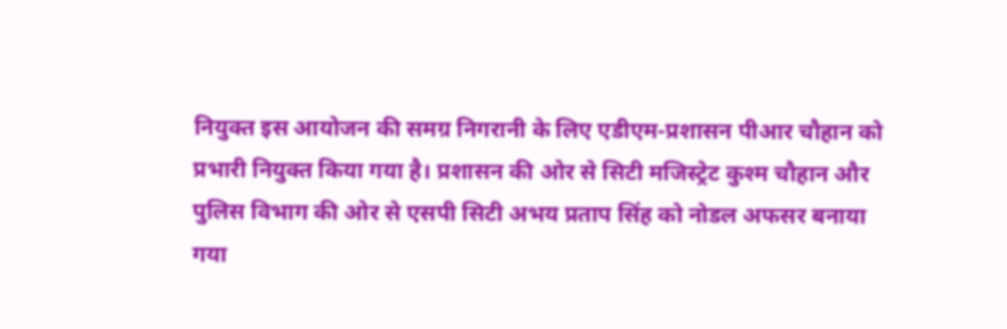नियुक्त इस आयोजन की समग्र निगरानी के लिए एडीएम-प्रशासन पीआर चौहान को प्रभारी नियुक्त किया गया है। प्रशासन की ओर से सिटी मजिस्ट्रेट कुश्म चौहान और पुलिस विभाग की ओर से एसपी सिटी अभय प्रताप सिंह को नोडल अफसर बनाया गया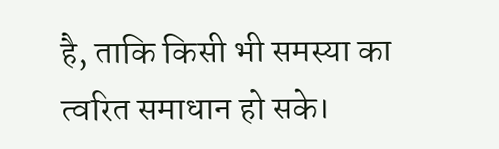है, ताकि किसी भी समस्या का त्वरित समाधान हो सके।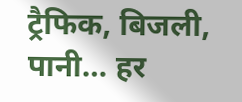ट्रैफिक, बिजली, पानी… हर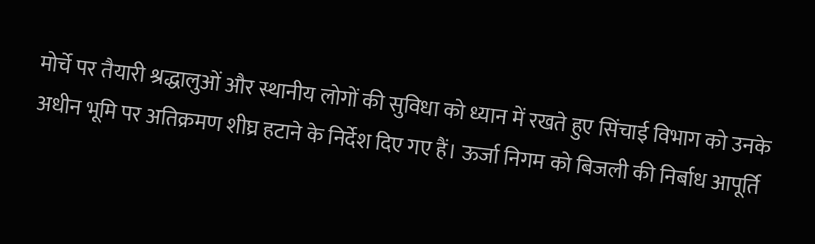मोर्चे पर तैयारी श्रद्धालुओं और स्थानीय लोगों की सुविधा को ध्यान में रखते हुए सिंचाई विभाग को उनके अधीन भूमि पर अतिक्रमण शीघ्र हटाने के निर्देश दिए गए हैं। ऊर्जा निगम को बिजली की निर्बाध आपूर्ति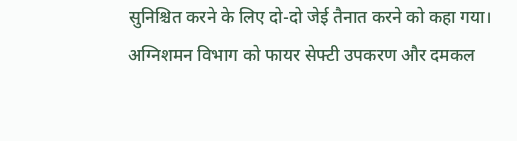सुनिश्चित करने के लिए दो-दो जेई तैनात करने को कहा गया। अग्निशमन विभाग को फायर सेफ्टी उपकरण और दमकल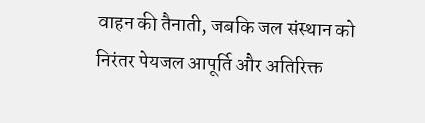वाहन की तैनाती, जबकि जल संस्थान को निरंतर पेयजल आपूर्ति और अतिरिक्त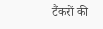टैंकरों की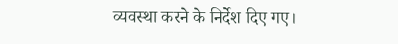व्यवस्था करने के निर्देश दिए गए।